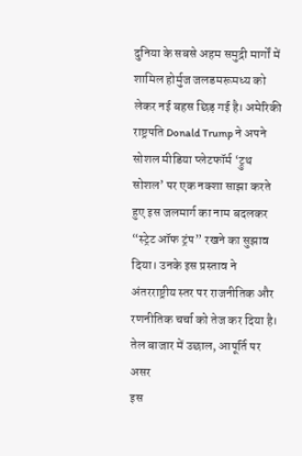दुनिया के सबसे अहम समुद्री मार्गों में शामिल होर्मुज जलडमरूमध्य को लेकर नई बहस छिड़ गई है। अमेरिकी राष्ट्रपति Donald Trump ने अपने सोशल मीडिया प्लेटफॉर्म ‘ट्रुथ सोशल’ पर एक नक्शा साझा करते हुए इस जलमार्ग का नाम बदलकर “स्ट्रेट ऑफ ट्रंप” रखने का सुझाव दिया। उनके इस प्रस्ताव ने अंतरराष्ट्रीय स्तर पर राजनीतिक और रणनीतिक चर्चा को तेज कर दिया है।
तेल बाजार में उछाल, आपूर्ति पर असर
इस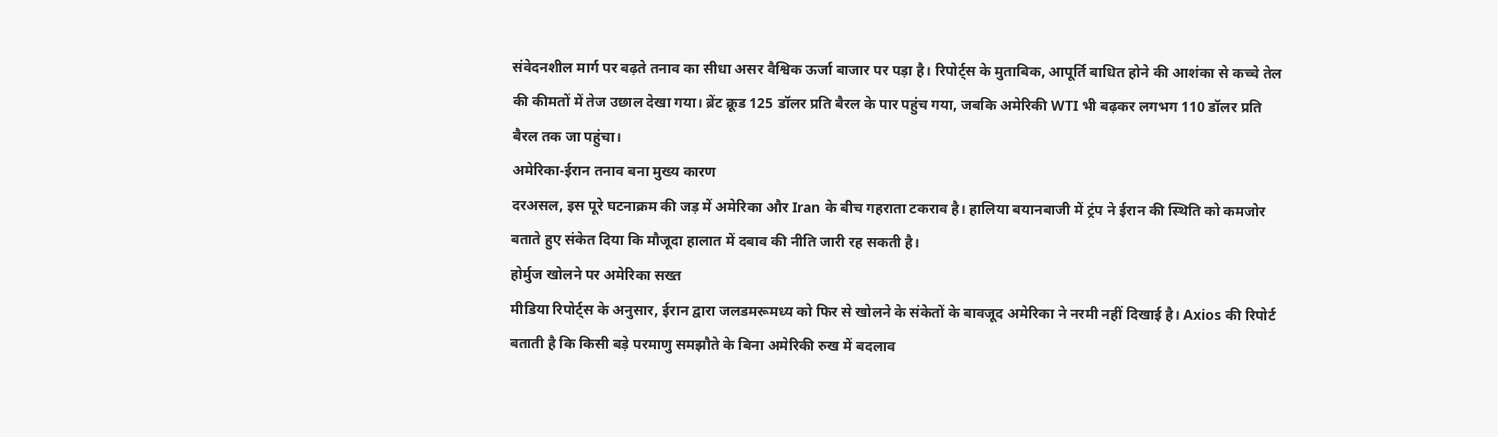संवेदनशील मार्ग पर बढ़ते तनाव का सीधा असर वैश्विक ऊर्जा बाजार पर पड़ा है। रिपोर्ट्स के मुताबिक, आपूर्ति बाधित होने की आशंका से कच्चे तेल की कीमतों में तेज उछाल देखा गया। ब्रेंट क्रूड 125 डॉलर प्रति बैरल के पार पहुंच गया, जबकि अमेरिकी WTI भी बढ़कर लगभग 110 डॉलर प्रति बैरल तक जा पहुंचा।
अमेरिका-ईरान तनाव बना मुख्य कारण
दरअसल, इस पूरे घटनाक्रम की जड़ में अमेरिका और Iran के बीच गहराता टकराव है। हालिया बयानबाजी में ट्रंप ने ईरान की स्थिति को कमजोर बताते हुए संकेत दिया कि मौजूदा हालात में दबाव की नीति जारी रह सकती है।
होर्मुज खोलने पर अमेरिका सख्त
मीडिया रिपोर्ट्स के अनुसार, ईरान द्वारा जलडमरूमध्य को फिर से खोलने के संकेतों के बावजूद अमेरिका ने नरमी नहीं दिखाई है। Axios की रिपोर्ट बताती है कि किसी बड़े परमाणु समझौते के बिना अमेरिकी रुख में बदलाव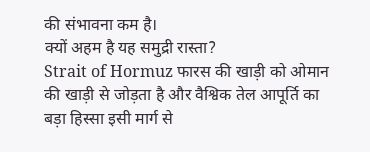की संभावना कम है।
क्यों अहम है यह समुद्री रास्ता?
Strait of Hormuz फारस की खाड़ी को ओमान की खाड़ी से जोड़ता है और वैश्विक तेल आपूर्ति का बड़ा हिस्सा इसी मार्ग से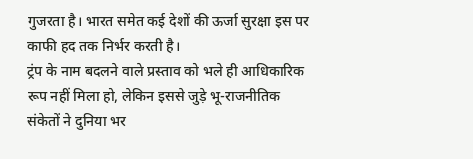गुजरता है। भारत समेत कई देशों की ऊर्जा सुरक्षा इस पर काफी हद तक निर्भर करती है।
ट्रंप के नाम बदलने वाले प्रस्ताव को भले ही आधिकारिक रूप नहीं मिला हो, लेकिन इससे जुड़े भू-राजनीतिक संकेतों ने दुनिया भर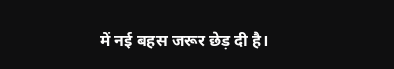में नई बहस जरूर छेड़ दी है।